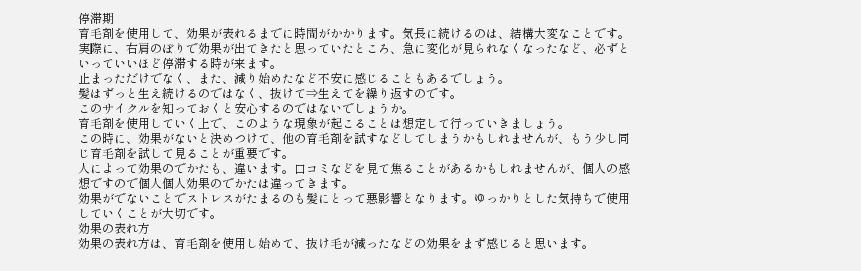停滞期
育毛剤を使用して、効果が表れるまでに時間がかかります。気長に続けるのは、結構大変なことです。
実際に、右肩のぼりで効果が出てきたと思っていたところ、急に変化が見られなくなったなど、必ずといっていいほど停滞する時が来ます。
止まっただけでなく、また、減り始めたなど不安に感じることもあるでしょう。
髪はずっと生え続けるのではなく、抜けて⇒生えてを繰り返すのです。
このサイクルを知っておくと安心するのではないでしょうか。
育毛剤を使用していく上で、このような現象が起こることは想定して行っていきましょう。
この時に、効果がないと決めつけて、他の育毛剤を試すなどしてしまうかもしれませんが、もう少し同じ育毛剤を試して見ることが重要です。
人によって効果のでかたも、違います。口コミなどを見て焦ることがあるかもしれませんが、個人の感想ですので個人個人効果のでかたは違ってきます。
効果がでないことでストレスがたまるのも髪にとって悪影響となります。ゆっかりとした気持ちで使用していくことが大切です。
効果の表れ方
効果の表れ方は、育毛剤を使用し始めて、抜け毛が減ったなどの効果をまず感じると思います。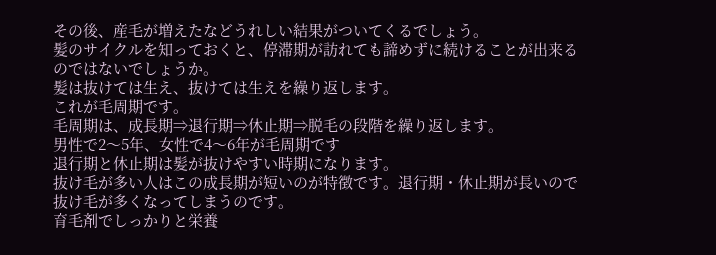その後、産毛が増えたなどうれしい結果がついてくるでしょう。
髪のサイクルを知っておくと、停滞期が訪れても諦めずに続けることが出来るのではないでしょうか。
髪は抜けては生え、抜けては生えを繰り返します。
これが毛周期です。
毛周期は、成長期⇒退行期⇒休止期⇒脱毛の段階を繰り返します。
男性で2〜5年、女性で4〜6年が毛周期です
退行期と休止期は髪が抜けやすい時期になります。
抜け毛が多い人はこの成長期が短いのが特徴です。退行期・休止期が長いので抜け毛が多くなってしまうのです。
育毛剤でしっかりと栄養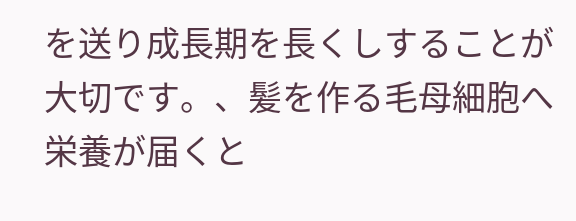を送り成長期を長くしすることが大切です。、髪を作る毛母細胞へ栄養が届くと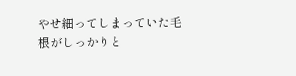やせ細ってしまっていた毛根がしっかりと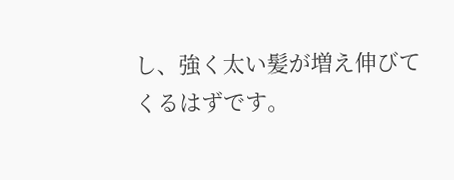し、強く太い髪が増え伸びてくるはずです。